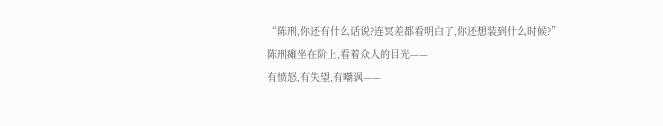“陈刑,你还有什么话说?连冥差都看明白了,你还想装到什么时候?”
陈刑瘫坐在阶上,看着众人的目光——
有愤怒,有失望,有嘲讽——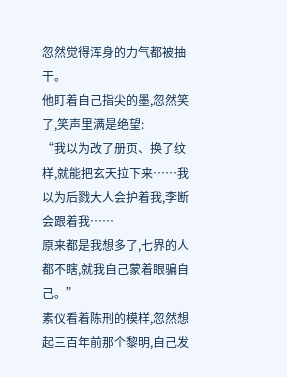忽然觉得浑身的力气都被抽干。
他盯着自己指尖的墨,忽然笑了,笑声里满是绝望:
“我以为改了册页、换了纹样,就能把玄天拉下来……我以为后戮大人会护着我,李断会跟着我……
原来都是我想多了,七界的人都不瞎,就我自己蒙着眼骗自己。”
素仪看着陈刑的模样,忽然想起三百年前那个黎明,自己发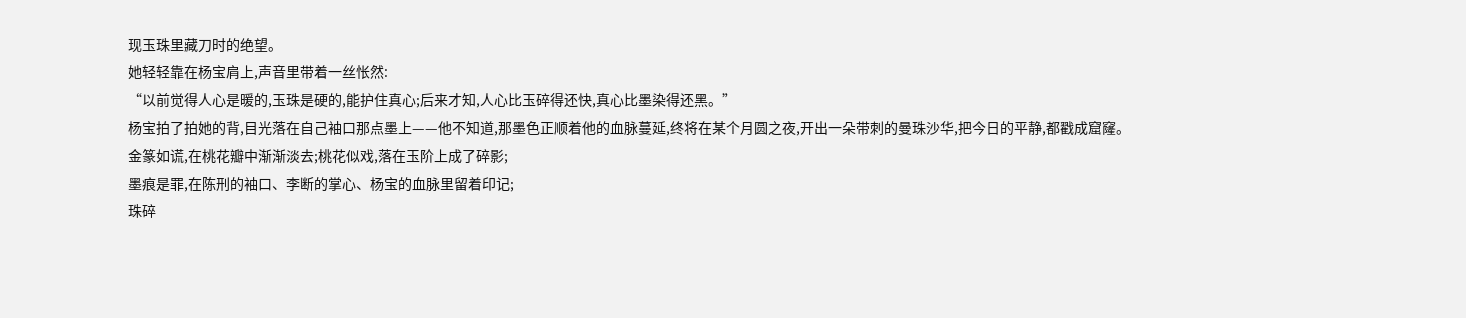现玉珠里藏刀时的绝望。
她轻轻靠在杨宝肩上,声音里带着一丝怅然:
“以前觉得人心是暖的,玉珠是硬的,能护住真心;后来才知,人心比玉碎得还快,真心比墨染得还黑。”
杨宝拍了拍她的背,目光落在自己袖口那点墨上——他不知道,那墨色正顺着他的血脉蔓延,终将在某个月圆之夜,开出一朵带刺的曼珠沙华,把今日的平静,都戳成窟窿。
金篆如谎,在桃花瓣中渐渐淡去;桃花似戏,落在玉阶上成了碎影;
墨痕是罪,在陈刑的袖口、李断的掌心、杨宝的血脉里留着印记;
珠碎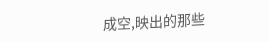成空,映出的那些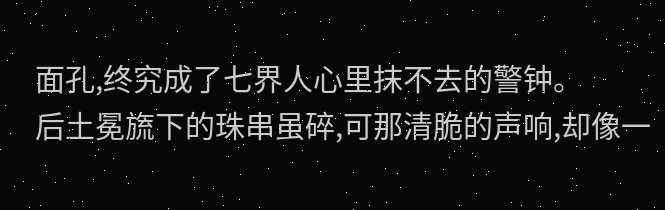面孔,终究成了七界人心里抹不去的警钟。
后土冕旒下的珠串虽碎,可那清脆的声响,却像一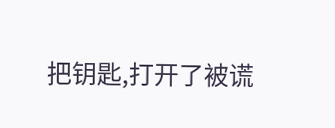把钥匙,打开了被谎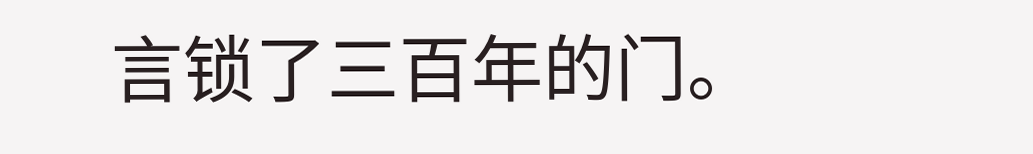言锁了三百年的门。